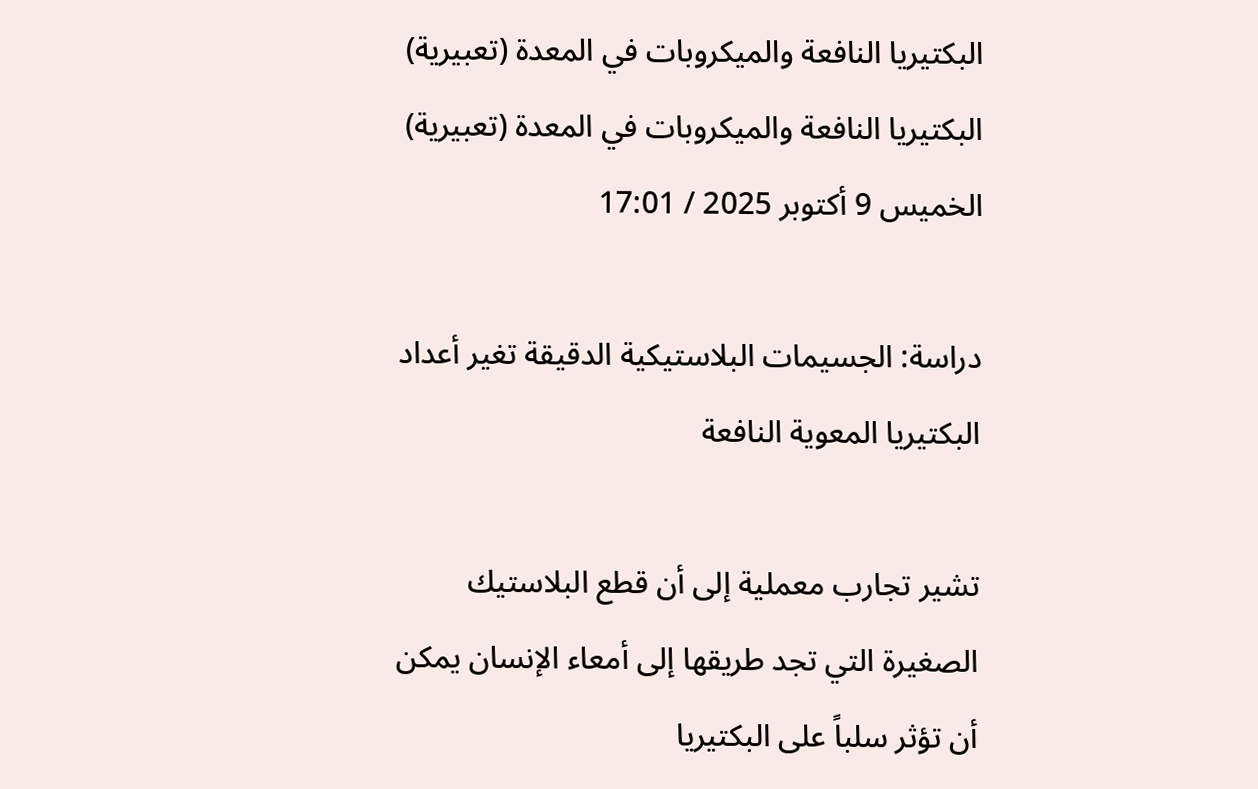البكتيريا النافعة والميكروبات في المعدة (تعبيرية)
البكتيريا النافعة والميكروبات في المعدة (تعبيرية)
الخميس 9 أكتوبر 2025 / 17:01

دراسة: الجسيمات البلاستيكية الدقيقة تغير أعداد البكتيريا المعوية النافعة

تشير تجارب معملية إلى أن قطع البلاستيك الصغيرة التي تجد طريقها إلى أمعاء الإنسان يمكن أن تؤثر سلباً على البكتيريا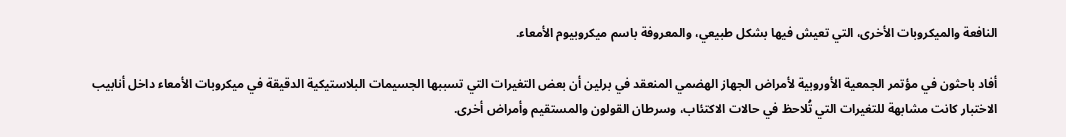النافعة والميكروبات الأخرى، التي تعيش فيها بشكل طبيعي، والمعروفة باسم ميكروبيوم الأمعاء.

أفاد باحثون في مؤتمر الجمعية الأوروبية لأمراض الجهاز الهضمي المنعقد في برلين أن بعض التغيرات التي تسببها الجسيمات البلاستيكية الدقيقة في ميكروبات الأمعاء داخل أنابيب الاختبار كانت مشابهة للتغيرات التي تُلاحظ في حالات الاكتئاب، وسرطان القولون والمستقيم وأمراض أخرى.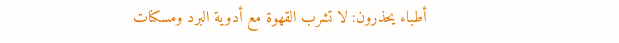أطباء يحذرون: لا تشرب القهوة مع أدوية البرد ومسكنات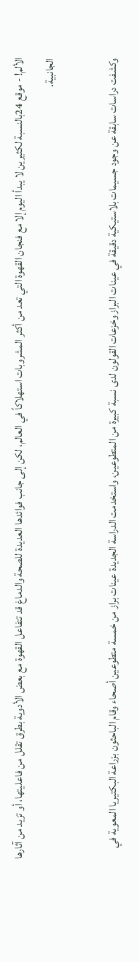الألم! - موقع 24بالنسبة لكثيرين لا يبدأ اليوم إلا مع فنجان القهوة التي تعد من أكثر المشروبات استهلاكاً في العالم، لكن إلى جانب فوائدها العديدة للصحة والدماغ قد تتفاعل القهوة مع بعض الأدوية بطرق تقلل من فاعليتها، أو تزيد من آثارها الجانبية.

وكشفت دراسات سابقة عن وجود جسيمات بلاستيكية دقيقة في عينات البراز وخزعات القولون لدى نسبة كبيرة من المتطوعين، واستخدمت الدراسة الجديدة عينات براز من خمسة متطوعين أصحاء وقام الباحثون بزراعة البكتيريا المعوية في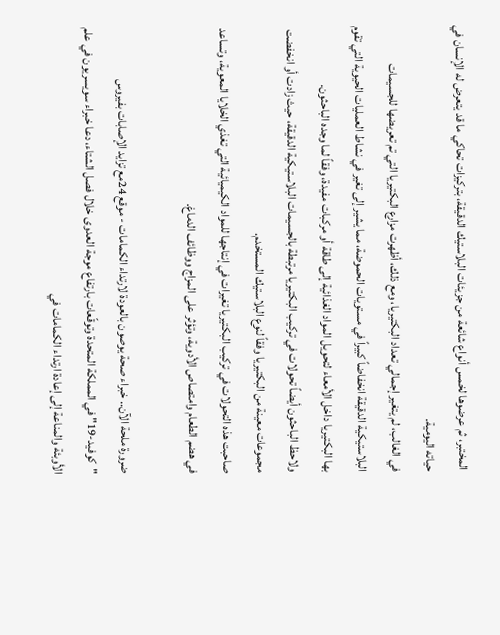المختبر، ثم عرضوها لخمس أنواع شائعة من جزيئات البلاستيك الدقيقة، بتركيزات تحاكي ما قد يتعرض له الإنسان في حياته اليومية.
في الغالب، لم يتغير إجمالي تعداد البكتيريا، ومع ذلك، أظهرت مزارع البكتيريا التي تم تعريضها للجسيمات البلاستيكية الدقيقة انخفاضاً كبيراً في مستويات الحموضة، مما يشير إلى تغير في نشاط العمليات الحيوية التي تقوم بها البكتيريا داخل الأمعاء لتحويل المواد الغذائية إلى طاقة أو مركبات مفيدة، وفقاً لما وجده الباحثون.
ولاحظ الباحثون أيضاً تحولات في تركيب البكتيريا مرتبطة بالجسيمات البلاستيكية الدقيقة، حيث زادت أو انخفضت مجموعات معينة من البكتيريا وفقاً لنوع البلاستيك المستخدم.
صاحبت هذه التحولات في تركيب البكتيريا تغيرات في إنتاجها للمواد الكيميائية التي تغذي الخلايا المعوية، وتساعد في هضم الطعام وامتصاص الأدوية، وتؤثر على المزاج ووظائف الدماغ.

ضرورة ملحة الآن.. خبراء صحة يوصون بالعودة لارتداء الكمامات - موقع 24مع تزايد الإصابات بفيروس "كوفيد-19" في المملكة المتحدة وتوقّعات بارتفاع موجة العدوى خلال فصل الشتاء، دعا خبراء سويسريون في علم الأوبئة والمناعة إلى إعادة ارتداء الكمامات في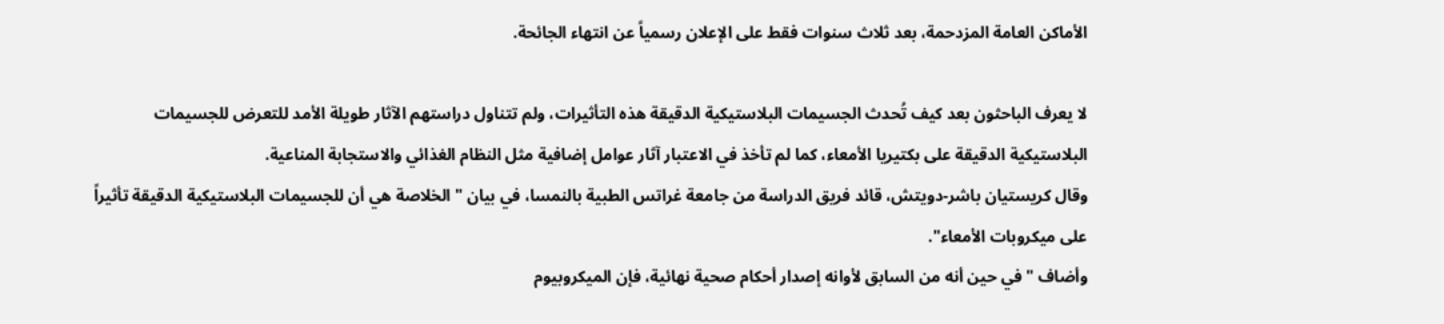الأماكن العامة المزدحمة، بعد ثلاث سنوات فقط على الإعلان رسمياً عن انتهاء الجائحة.

لا يعرف الباحثون بعد كيف تُحدث الجسيمات البلاستيكية الدقيقة هذه التأثيرات، ولم تتناول دراستهم الآثار طويلة الأمد للتعرض للجسيمات البلاستيكية الدقيقة على بكتيريا الأمعاء، كما لم تأخذ في الاعتبار آثار عوامل إضافية مثل النظام الغذائي والاستجابة المناعية.
وقال كريستيان باشر-دويتش، قائد فريق الدراسة من جامعة غراتس الطبية بالنمسا، في بيان "الخلاصة هي أن للجسيمات البلاستيكية الدقيقة تأثيراً على ميكروبات الأمعاء".
وأضاف "في حين أنه من السابق لأوانه إصدار أحكام صحية نهائية، فإن الميكروبيوم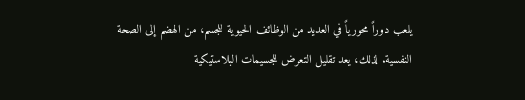يلعب دوراً محورياً في العديد من الوظائف الحيوية للجسم، من الهضم إلى الصحة النفسية. لذلك، يعد تقليل التعرض للجسيمات البلاستيكية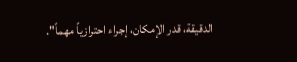الدقيقة، قدر الإمكان، إجراء احترازياً مهماً".